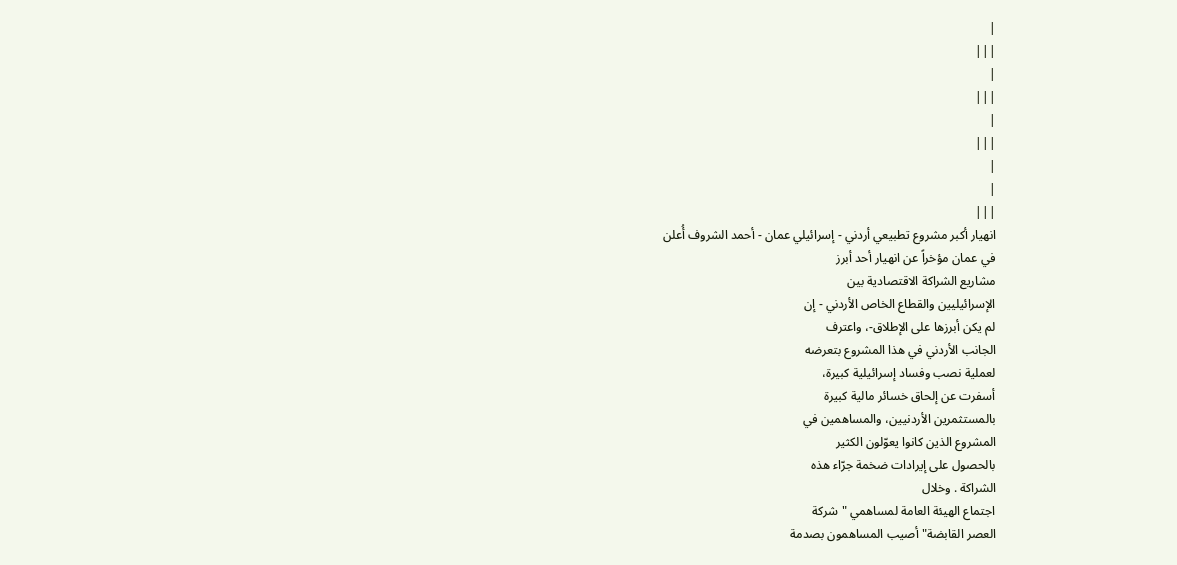|
|||
|
|||
|
|||
|
|
|||
انهيار أكبر مشروع تطبيعي أردني - إسرائيلي عمان - أحمد الشروف أُعلن
في عمان مؤخراً عن انهيار أحد أبرز
مشاريع الشراكة الاقتصادية بين
الإسرائيليين والقطاع الخاص الأردني - إن
لم يكن أبرزها على الإطلاق-، واعترف
الجانب الأردني في هذا المشروع بتعرضه
لعملية نصب وفساد إسرائيلية كبيرة،
أسفرت عن إلحاق خسائر مالية كبيرة
بالمستثمرين الأردنيين، والمساهمين في
المشروع الذين كانوا يعوّلون الكثير
بالحصول على إيرادات ضخمة جرّاء هذه
الشراكة . وخلال
اجتماع الهيئة العامة لمساهمي "شركة
العصر القابضة" أصيب المساهمون بصدمة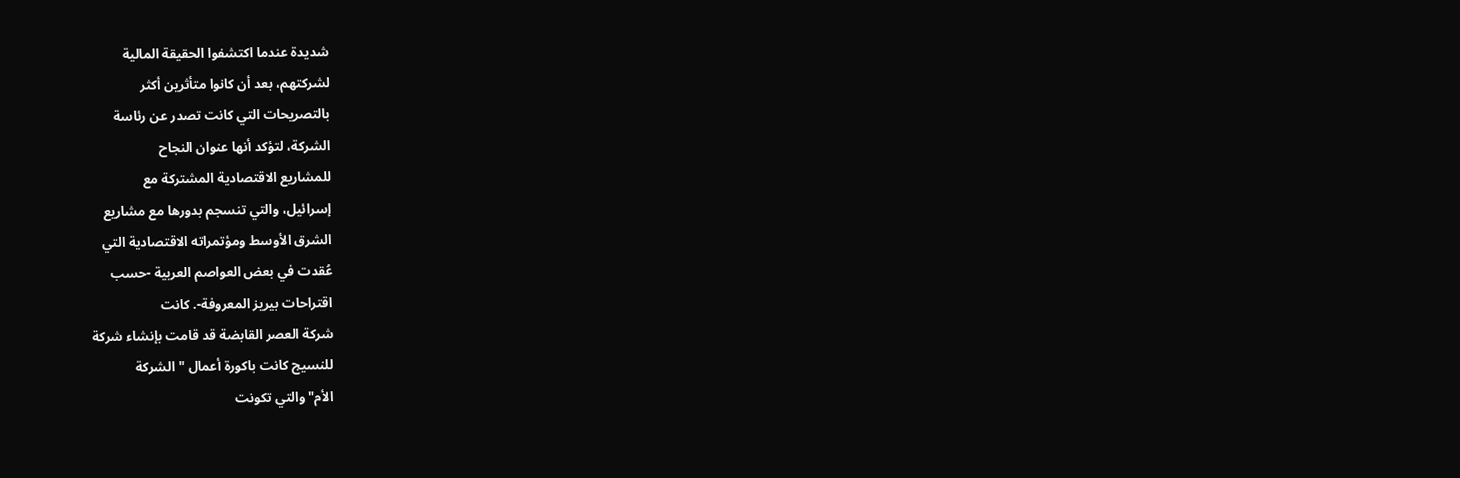شديدة عندما اكتشفوا الحقيقة المالية
لشركتهم، بعد أن كانوا متأثرين أكثر
بالتصريحات التي كانت تصدر عن رئاسة
الشركة، لتؤكد أنها عنوان النجاح
للمشاريع الاقتصادية المشتركة مع
إسرائيل، والتي تنسجم بدورها مع مشاريع
الشرق الأوسط ومؤتمراته الاقتصادية التي
عُقدت في بعض العواصم العربية -حسب
اقتراحات بيريز المعروفة-. كانت
شركة العصر القابضة قد قامت بإنشاء شركة
للنسيج كانت باكورة أعمال "الشركة
الأم" والتي تكونت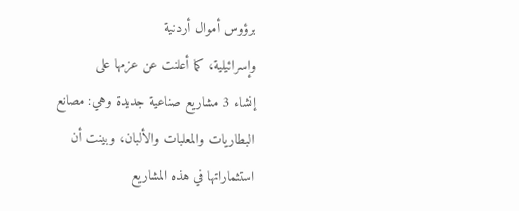برؤوس أموال أردنية
وإسرائيلية، كما أعلنت عن عزمها على
إنشاء 3 مشاريع صناعية جديدة وهي: مصانع
البطاريات والمعلبات والألبان، وبينت أن
استثماراتها في هذه المشاريع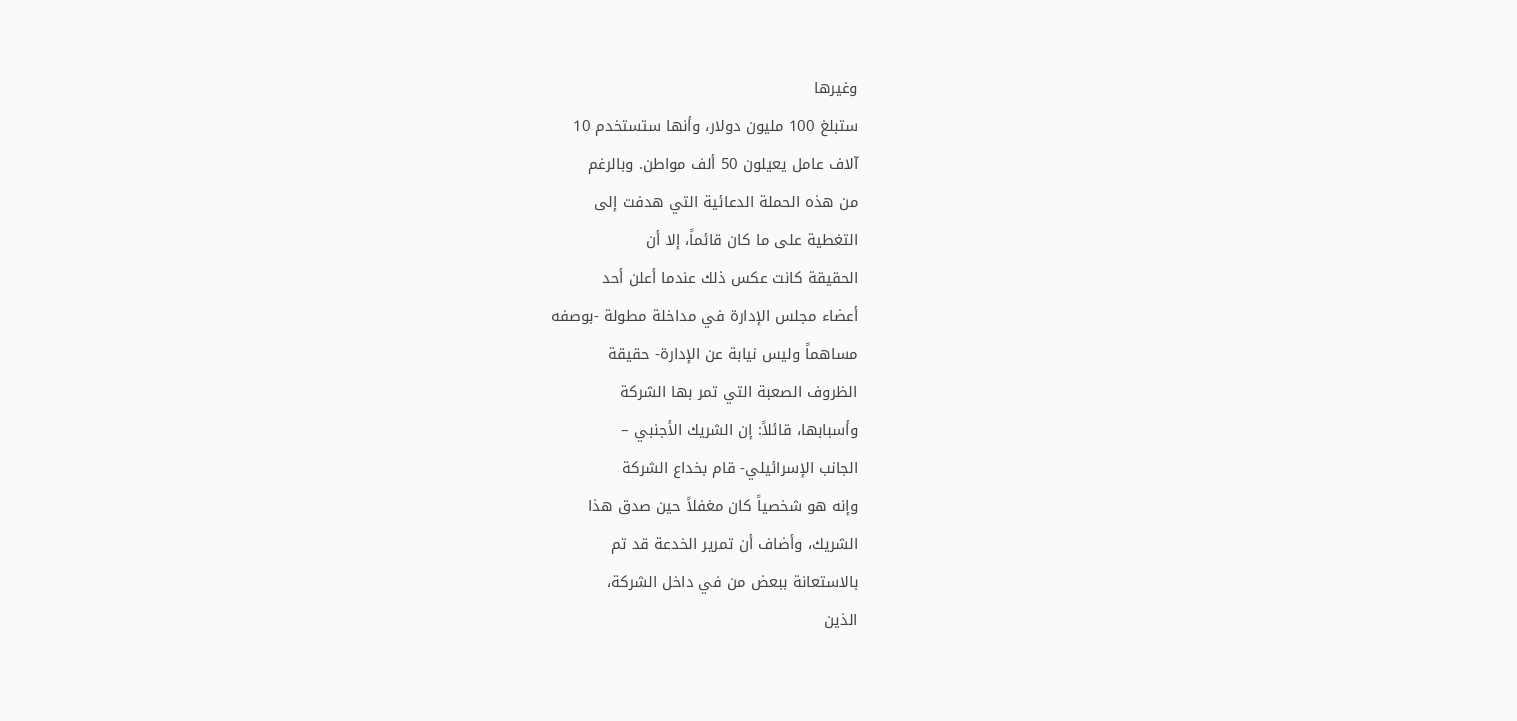وغيرها
ستبلغ 100 مليون دولار، وأنها ستستخدم 10
آلاف عامل يعيلون 50 ألف مواطن. وبالرغم
من هذه الحملة الدعائية التي هدفت إلى
التغطية على ما كان قائماً، إلا أن
الحقيقة كانت عكس ذلك عندما أعلن أحد
أعضاء مجلس الإدارة في مداخلة مطولة -بوصفه
مساهماً وليس نيابة عن الإدارة- حقيقة
الظروف الصعبة التي تمر بها الشركة
وأسبابها، قائلاً: إن الشريك الأجنبي –
الجانب الإسرائيلي- قام بخداع الشركة
وإنه هو شخصياً كان مغفلاً حين صدق هذا
الشريك، وأضاف أن تمرير الخدعة قد تم
بالاستعانة ببعض من في داخل الشركة،
الذين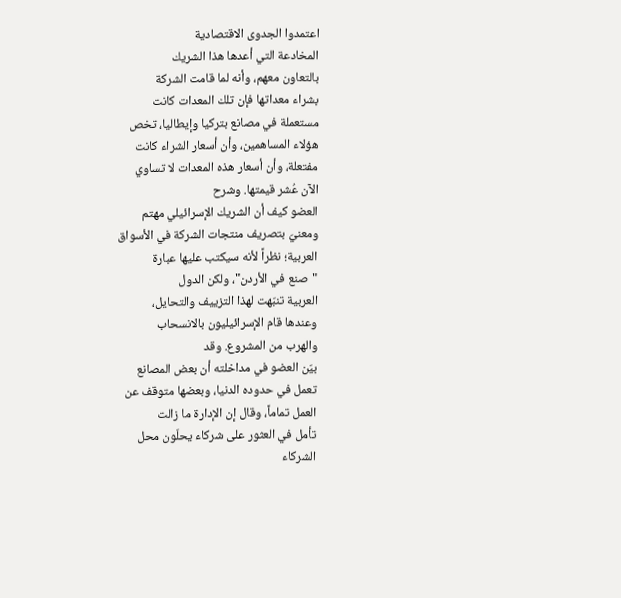اعتمدوا الجدوى الاقتصادية
المخادعة التي أعدها هذا الشريك
بالتعاون معهم، وأنه لما قامت الشركة
بشراء معداتها فإن تلك المعدات كانت
مستعملة في مصانع بتركيا وإيطاليا، تخص
هؤلاء المساهمين، وأن أسعار الشراء كانت
مفتعلة، وأن أسعار هذه المعدات لا تساوي
الآن عُشر قيمتها. وشرح
العضو كيف أن الشريك الإسرائيلي مهتم
ومعنيّ بتصريف منتجات الشركة في الأسواق
العربية؛ نظراً لأنه سيكتب عليها عبارة
"صنع في الأردن"، ولكن الدول
العربية تنبّهت لهذا التزييف والتحايل،
وعندها قام الإسرائيليون بالانسحاب
والهرب من المشروع. وقد
بيّن العضو في مداخلته أن بعض المصانع
تعمل في حدوده الدنيا، وبعضها متوقف عن
العمل تماماً، وقال إن الإدارة ما زالت
تأمل في العثور على شركاء يحلّون محل
الشركاء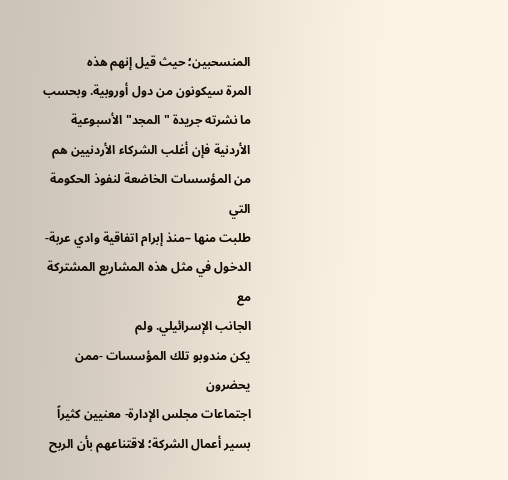المنسحبين؛ حيث قيل إنهم هذه
المرة سيكونون من دول أوروبية. وبحسب
ما نشرته جريدة "المجد" الأسبوعية
الأردنية فإن أغلب الشركاء الأردنيين هم
من المؤسسات الخاضعة لنفوذ الحكومة التي
طلبت منها –منذ إبرام اتفاقية وادي عربة-
الدخول في مثل هذه المشاريع المشتركة مع
الجانب الإسرائيلي. ولم
يكن مندوبو تلك المؤسسات -ممن يحضرون
اجتماعات مجلس الإدارة- معنيين كثيراً
بسير أعمال الشركة؛ لاقتناعهم بأن الربح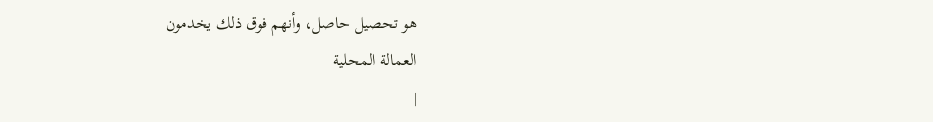هو تحصيل حاصل، وأنهم فوق ذلك يخدمون
العمالة المحلية
|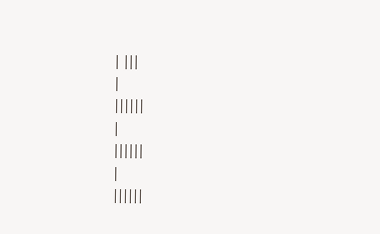| |||
|
||||||
|
||||||
|
||||||